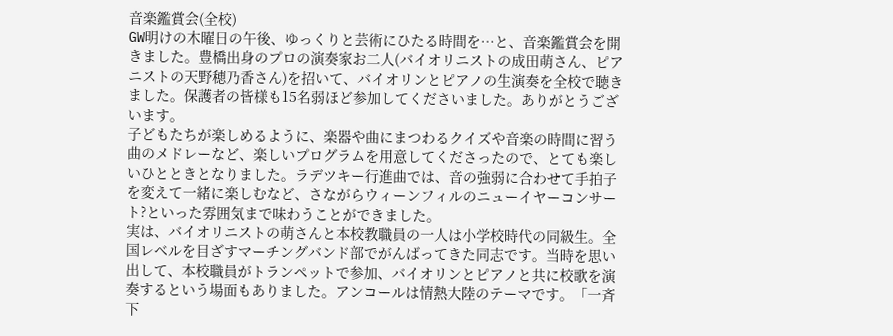音楽鑑賞会(全校)
GW明けの木曜日の午後、ゆっくりと芸術にひたる時間を…と、音楽鑑賞会を開きました。豊橋出身のプロの演奏家お二人(バイオリニストの成田萌さん、ピアニストの天野穂乃香さん)を招いて、バイオリンとピアノの生演奏を全校で聴きました。保護者の皆様も15名弱ほど参加してくださいました。ありがとうございます。
子どもたちが楽しめるように、楽器や曲にまつわるクイズや音楽の時間に習う曲のメドレーなど、楽しいプログラムを用意してくださったので、とても楽しいひとときとなりました。ラデツキー行進曲では、音の強弱に合わせて手拍子を変えて一緒に楽しむなど、さながらウィーンフィルのニューイヤーコンサート?といった雰囲気まで味わうことができました。
実は、バイオリニストの萌さんと本校教職員の一人は小学校時代の同級生。全国レベルを目ざすマーチングバンド部でがんばってきた同志です。当時を思い出して、本校職員がトランペットで参加、バイオリンとピアノと共に校歌を演奏するという場面もありました。アンコールは情熱大陸のテーマです。「一斉下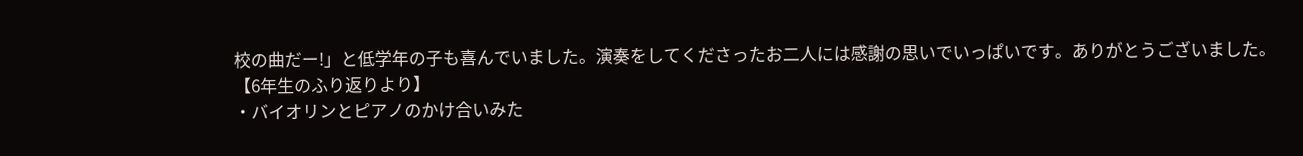校の曲だー!」と低学年の子も喜んでいました。演奏をしてくださったお二人には感謝の思いでいっぱいです。ありがとうございました。
【6年生のふり返りより】
・バイオリンとピアノのかけ合いみた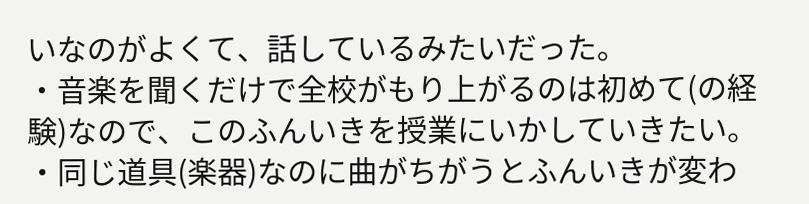いなのがよくて、話しているみたいだった。
・音楽を聞くだけで全校がもり上がるのは初めて(の経験)なので、このふんいきを授業にいかしていきたい。
・同じ道具(楽器)なのに曲がちがうとふんいきが変わ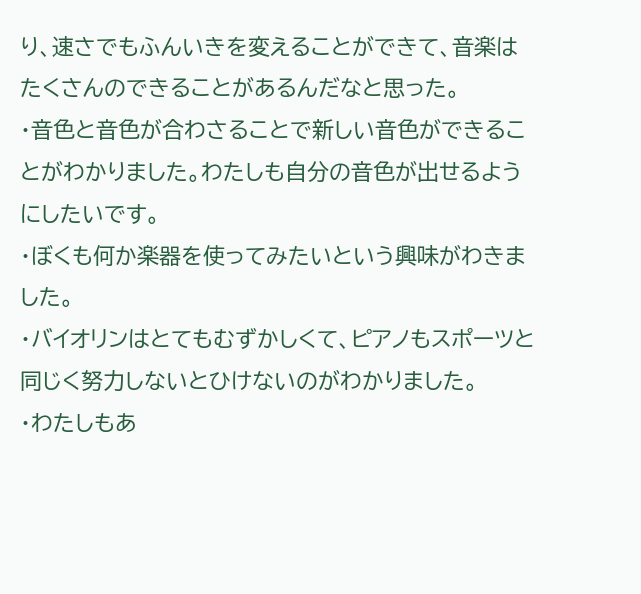り、速さでもふんいきを変えることができて、音楽はたくさんのできることがあるんだなと思った。
・音色と音色が合わさることで新しい音色ができることがわかりました。わたしも自分の音色が出せるようにしたいです。
・ぼくも何か楽器を使ってみたいという興味がわきました。
・バイオリンはとてもむずかしくて、ピアノもスポーツと同じく努力しないとひけないのがわかりました。
・わたしもあ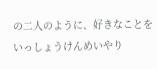の二人のように、好きなことをいっしょうけんめいやり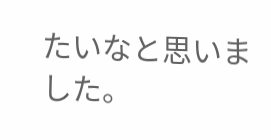たいなと思いました。